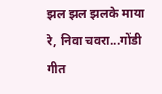झल झल झलके माया रे, निवा चवरा...गोंडी गीत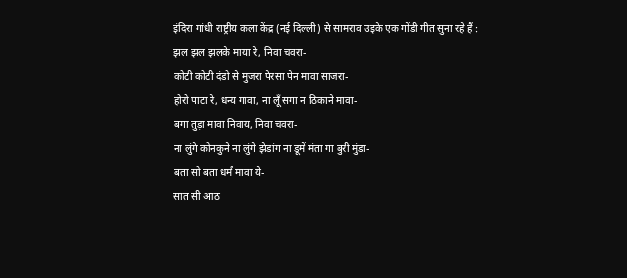इंदिरा गांधी राष्ट्रीय कला केंद्र (नई दिल्ली) से सामराव उइके एक गोंडी गीत सुना रहे हैं :
झल झल झलके माया रे, निवा चवरा-
कोटी कोटी दंडो से मुजरा पेरसा पेन मावा साजरा-
होरो पाटा रे, धन्य गावा, ना लूँ सगा न ठिकाने मावा-
बगा तुड़ा मावा निवाय, निवा चवरा-
ना लुंगे कोनकुने ना लुंगे झेडांग ना डूमें मंता गा बुरी मुंडा-
बता सो बता धर्मं मावा ये-
सात सी आठ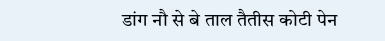डांग नौ से बे ताल तैतीस कोटी पेन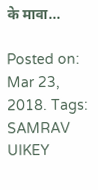के मावा...

Posted on: Mar 23, 2018. Tags: SAMRAV UIKEY